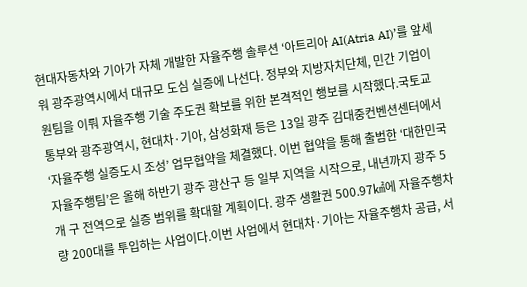현대자동차와 기아가 자체 개발한 자율주행 솔루션 ‘아트리아 AI(Atria AI)’를 앞세워 광주광역시에서 대규모 도심 실증에 나선다. 정부와 지방자치단체, 민간 기업이 원팀을 이뤄 자율주행 기술 주도권 확보를 위한 본격적인 행보를 시작했다.국토교통부와 광주광역시, 현대차·기아, 삼성화재 등은 13일 광주 김대중컨벤션센터에서 ‘자율주행 실증도시 조성’ 업무협약을 체결했다. 이번 협약을 통해 출범한 ‘대한민국 자율주행팀’은 올해 하반기 광주 광산구 등 일부 지역을 시작으로, 내년까지 광주 5개 구 전역으로 실증 범위를 확대할 계획이다. 광주 생활권 500.97㎢에 자율주행차량 200대를 투입하는 사업이다.이번 사업에서 현대차·기아는 자율주행차 공급, 서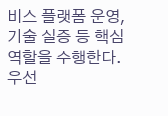비스 플랫폼 운영, 기술 실증 등 핵심 역할을 수행한다. 우선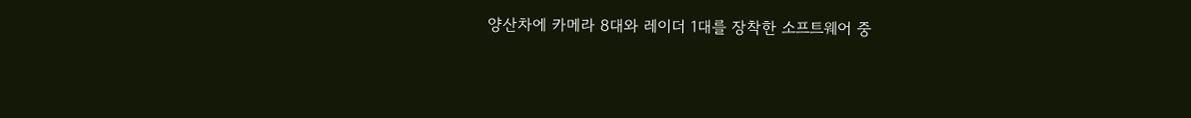양산차에 카메라 8대와 레이더 1대를 장착한 소프트웨어 중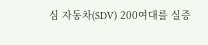심 자동차(SDV) 200여대를 실증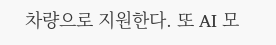차량으로 지원한다. 또 AI 모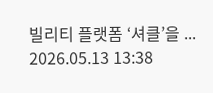빌리티 플랫폼 ‘셔클’을 ...
2026.05.13 13:38